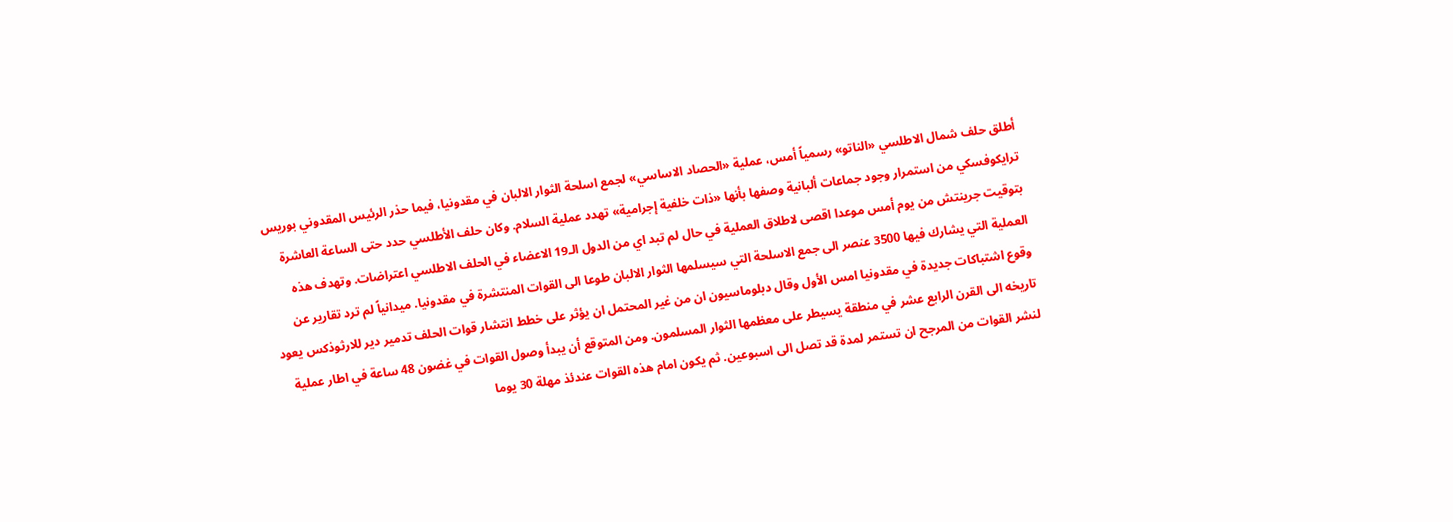أطلق حلف شمال الاطلسي «الناتو» رسمياً أمس، عملية «الحصاد الاساسي» لجمع اسلحة الثوار الالبان في مقدونيا، فيما حذر الرئيس المقدوني بوريس ترايكوفسكي من استمرار وجود جماعات ألبانية وصفها بأنها «ذات خلفية إجرامية» تهدد عملية السلام. وكان حلف الأطلسي حدد حتى الساعة العاشرة بتوقيت جرينتش من يوم أمس موعدا اقصى لاطلاق العملية في حال لم تبد اي من الدول الـ19 الاعضاء في الحلف الاطلسي اعتراضات. وتهدف هذه العملية التي يشارك فيها 3500 عنصر الى جمع الاسلحة التي سيسلمها الثوار الالبان طوعا الى القوات المنتشرة في مقدونيا. ميدانياً لم ترد تقارير عن وقوع اشتباكات جديدة في مقدونيا امس الأول وقال دبلوماسيون ان من غير المحتمل ان يؤثر على خطط انتشار قوات الحلف تدمير دير للارثوذكس يعود تاريخه الى القرن الرابع عشر في منطقة يسيطر على معظمها الثوار المسلمون. ومن المتوقع أن يبدأ وصول القوات في غضون 48 ساعة في اطار عملية لنشر القوات من المرجح ان تستمر لمدة قد تصل الى اسبوعين. ثم يكون امام هذه القوات عندئذ مهلة 30 يوما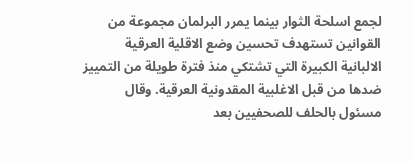لجمع اسلحة الثوار بينما يمرر البرلمان مجموعة من القوانين تستهدف تحسين وضع الاقلية العرقية الالبانية الكبيرة التي تشتكي منذ فترة طويلة من التمييز ضدها من قبل الاغلبية المقدونية العرقية. وقال مسئول بالحلف للصحفيين بعد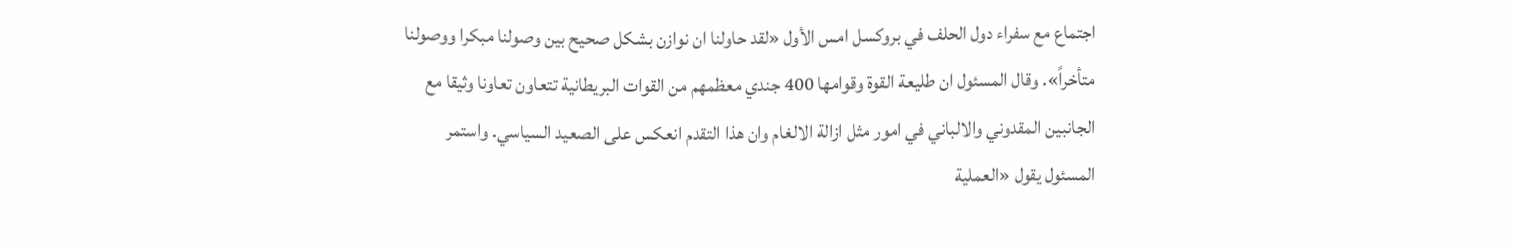اجتماع مع سفراء دول الحلف في بروكسل امس الأول «لقد حاولنا ان نوازن بشكل صحيح بين وصولنا مبكرا ووصولنا متأخراً». وقال المسئول ان طليعة القوة وقوامها 400 جندي معظمهم من القوات البريطانية تتعاون تعاونا وثيقا مع الجانبين المقدوني والالباني في امور مثل ازالة الالغام وان هذا التقدم انعكس على الصعيد السياسي. واستمر المسئول يقول «العملية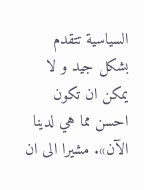السياسية تتقدم بشكل جيد و لا يمكن ان تكون احسن مما هي لدينا الآن». مشيرا الى ان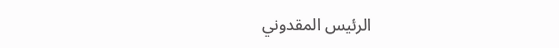الرئيس المقدوني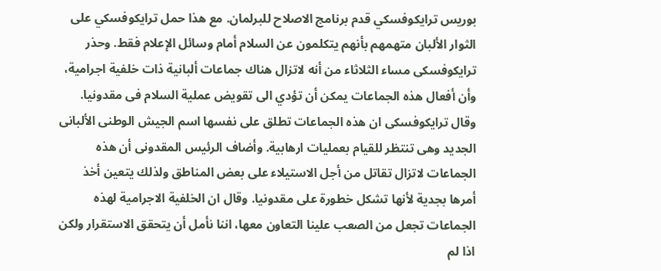بوريس ترايكوفسكي قدم برنامج الاصلاح للبرلمان. مع هذا حمل ترايكوفسكي على الثوار الألبان متهمهم بأنهم يتكلمون عن السلام أمام وسائل الإعلام فقط. وحذر ترايكوفسكى مساء الثلاثاء من أنه لاتزال هناك جماعات ألبانية ذات خلفية اجرامية، وأن أفعال هذه الجماعات يمكن أن تؤدي الى تقويض عملية السلام فى مقدونيا. وقال ترايكوفسكى ان هذه الجماعات تطلق على نفسها اسم الجيش الوطنى الألبانى الجديد وهى تنتظر للقيام بعمليات ارهابية. وأضاف الرئيس المقدونى أن هذه الجماعات لاتزال تقاتل من أجل الاستيلاء على بعض المناطق ولذلك يتعين أخذ أمرها بجدية لأنها تشكل خطورة على مقدونيا. وقال ان الخلفية الاجرامية لهذه الجماعات تجعل من الصعب علينا التعاون معها، اننا نأمل أن يتحقق الاستقرار ولكن اذا لم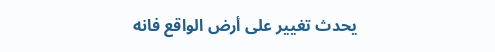يحدث تغيير على أرض الواقع فانه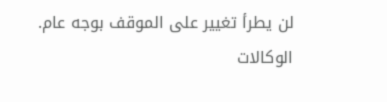لن يطرأ تغيير على الموقف بوجه عام. الوكالات